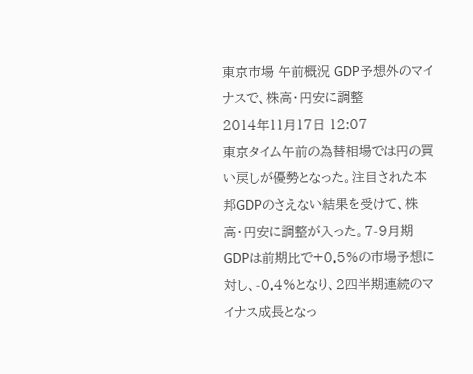東京市場 午前概況 GDP予想外のマイナスで、株高・円安に調整
2014年11月17日 12:07
東京タイム午前の為替相場では円の買い戻しが優勢となった。注目された本邦GDPのさえない結果を受けて、株高・円安に調整が入った。7-9月期GDPは前期比で+0.5%の市場予想に対し、-0.4%となり、2四半期連続のマイナス成長となっ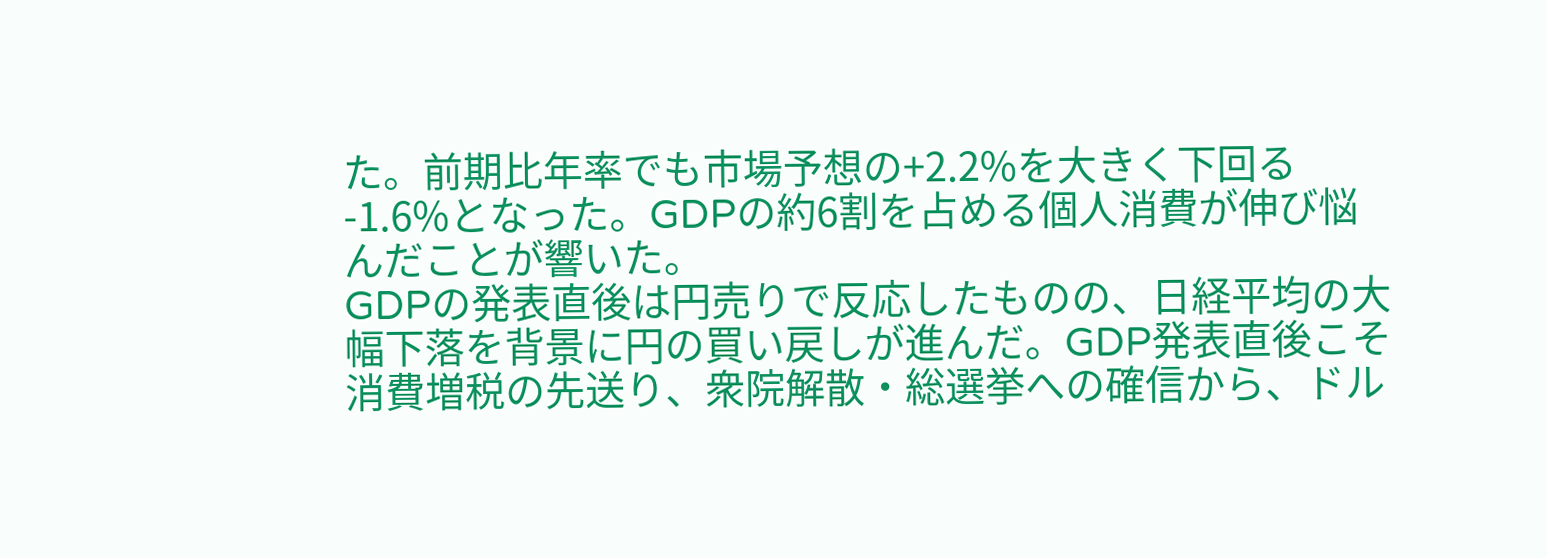た。前期比年率でも市場予想の+2.2%を大きく下回る-1.6%となった。GDPの約6割を占める個人消費が伸び悩んだことが響いた。
GDPの発表直後は円売りで反応したものの、日経平均の大幅下落を背景に円の買い戻しが進んだ。GDP発表直後こそ消費増税の先送り、衆院解散・総選挙への確信から、ドル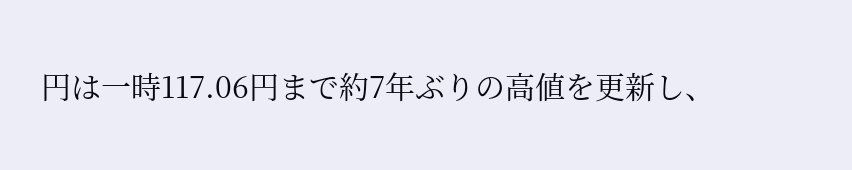円は一時117.06円まで約7年ぶりの高値を更新し、